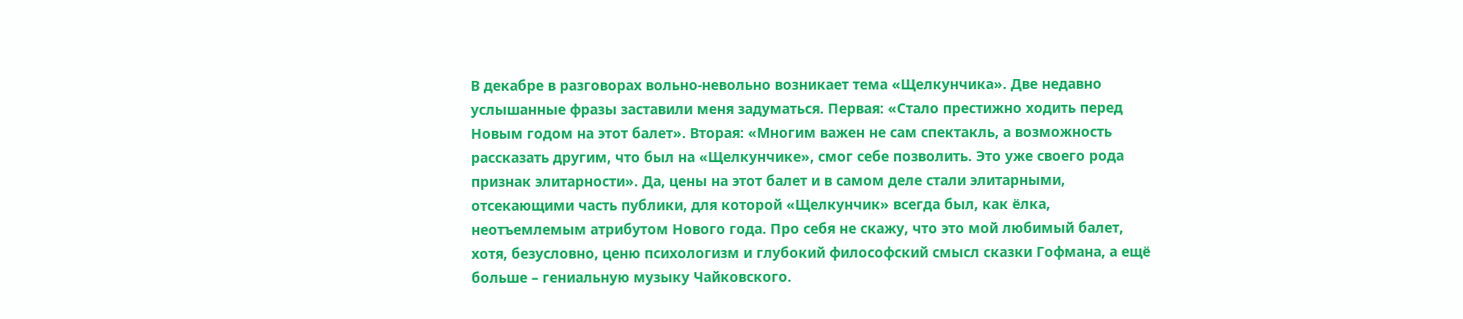В декабре в разговорах вольно-невольно возникает тема «Щелкунчика». Две недавно услышанные фразы заставили меня задуматься. Первая: «Стало престижно ходить перед Новым годом на этот балет». Вторая: «Многим важен не сам спектакль, а возможность рассказать другим, что был на «Щелкунчике», смог себе позволить. Это уже своего рода признак элитарности». Да, цены на этот балет и в самом деле стали элитарными, отсекающими часть публики, для которой «Щелкунчик» всегда был, как ёлка, неотъемлемым атрибутом Нового года. Про себя не скажу, что это мой любимый балет, хотя, безусловно, ценю психологизм и глубокий философский смысл сказки Гофмана, а ещё больше – гениальную музыку Чайковского.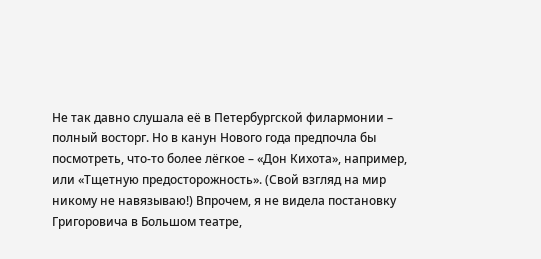Не так давно слушала её в Петербургской филармонии – полный восторг. Но в канун Нового года предпочла бы посмотреть, что-то более лёгкое – «Дон Кихота», например, или «Тщетную предосторожность». (Свой взгляд на мир никому не навязываю!) Впрочем, я не видела постановку Григоровича в Большом театре,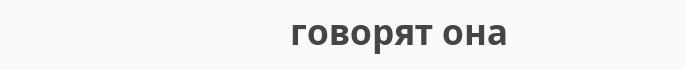говорят она